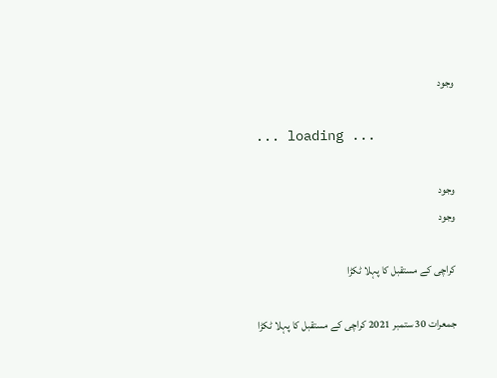وجود

... loading ...

وجود
وجود

کراچی کے مستقبل کا پہلا ٹکڑا

جمعرات 30 ستمبر 2021 کراچی کے مستقبل کا پہلا ٹکڑا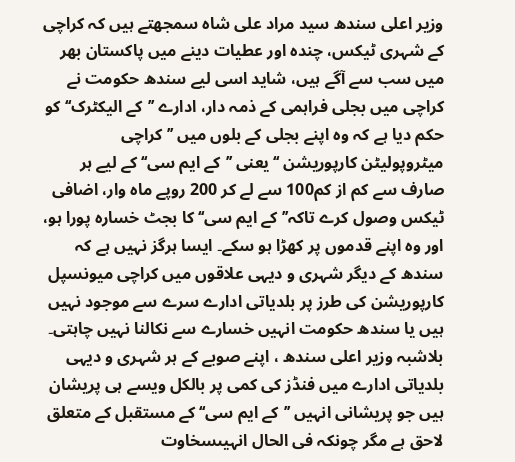وزیر اعلی سندھ سید مراد علی شاہ سمجھتے ہیں کہ کراچی کے شہری ٹیکس، چندہ اور عطیات دینے میں پاکستان بھر میں سب سے آگے ہیں، شاید اسی لیے سندھ حکومت نے کراچی میں بجلی فراہمی کے ذمہ دار، ادارے ’’کے الیکٹرک‘‘ کو حکم دیا ہے کہ وہ اپنے بجلی کے بلوں میں ’’کراچی میٹروپولیٹن کارپوریشن ‘‘ یعنی ’’کے ایم سی‘‘ کے لیے ہر صارف سے کم از کم100 سے لے کر 200 روپے ماہ وار، اضافی ٹیکس وصول کرے تاکہ’’ کے ایم سی‘‘ کا بجٹ خسارہ پورا ہو، اور وہ اپنے قدموں پر کھڑا ہو سکے۔ ایسا ہرگز نہیں ہے کہ سندھ کے دیگر شہری و دیہی علاقوں میں کراچی میونسپل کارپوریشن کی طرز پر بلدیاتی ادارے سرے سے موجود نہیں ہیں یا سندھ حکومت انہیں خسارے سے نکالنا نہیں چاہتی۔ بلاشبہ وزیر اعلی سندھ ، اپنے صوبے کے ہر شہری و دیہی بلدیاتی ادارے میں فنڈز کی کمی پر بالکل ویسے ہی پریشان ہیں جو پریشانی انہیں ’’کے ایم سی‘‘ کے مستقبل کے متعلق لاحق ہے مگر چونکہ فی الحال انہیںسخاوت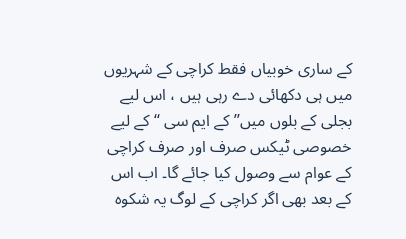کے ساری خوبیاں فقط کراچی کے شہریوں میں ہی دکھائی دے رہی ہیں ، اس لیے بجلی کے بلوں میں’’ کے ایم سی ‘‘ کے لیے خصوصی ٹیکس صرف اور صرف کراچی کے عوام سے وصول کیا جائے گا۔ اب اس کے بعد بھی اگر کراچی کے لوگ یہ شکوہ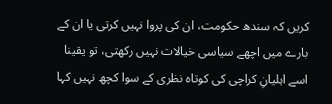کریں کہ سندھ حکومت، ان کی پروا نہیں کرتی یا ان کے بارے میں اچھے سیاسی خیالات نہیں رکھتی، تو یقینا اسے اہلیانِ کراچی کی کوتاہ نظری کے سوا کچھ نہیں کہا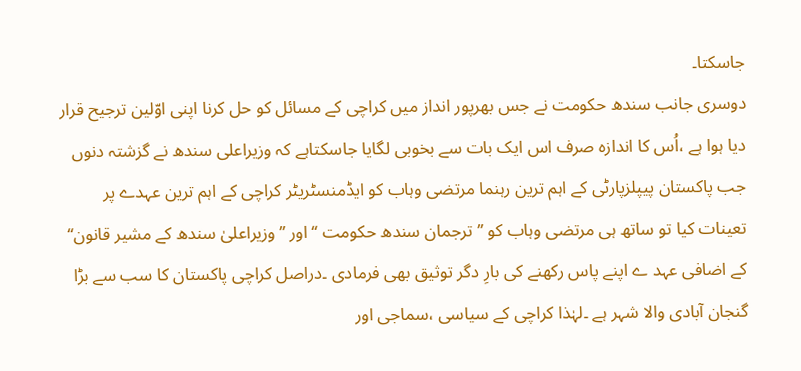جاسکتا۔
دوسری جانب سندھ حکومت نے جس بھرپور انداز میں کراچی کے مسائل کو حل کرنا اپنی اوّلین ترجیح قرار دیا ہوا ہے ،اُس کا اندازہ صرف اس ایک بات سے بخوبی لگایا جاسکتاہے کہ وزیراعلی سندھ نے گزشتہ دنوں جب پاکستان پیپلزپارٹی کے اہم ترین رہنما مرتضی وہاب کو ایڈمنسٹریٹر کراچی کے اہم ترین عہدے پر تعینات کیا تو ساتھ ہی مرتضی وہاب کو ’’ترجمان سندھ حکومت ‘‘اور ’’وزیراعلیٰ سندھ کے مشیر قانون‘‘ کے اضافی عہد ے اپنے پاس رکھنے کی بارِ دگر توثیق بھی فرمادی ۔دراصل کراچی پاکستان کا سب سے بڑا گنجان آبادی والا شہر ہے ۔لہٰذا کراچی کے سیاسی ،سماجی اور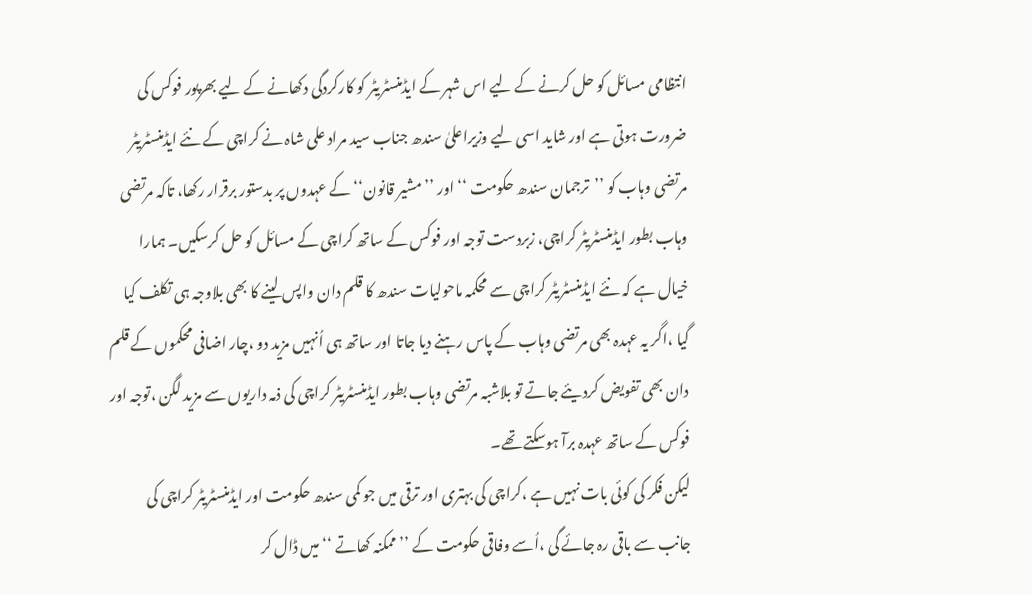انتظامی مسائل کو حل کرنے کے لیے اس شہر کے ایڈمنسٹریٹر کو کارکردگی دکھانے کے لیے بھرپور فوکس کی ضرورت ہوتی ہے اور شاید اسی لیے وزیراعلیٰ سندھ جناب سید مراد علی شاہ نے کراچی کے نئے ایڈمنسٹریٹر مرتضی وہاب کو ’’ترجمان سندھ حکومت ‘‘ اور ’’مشیر قانون‘‘کے عہدوں پر بدستور برقرار رکھا، تاکہ مرتضی وہاب بطور ایڈمنسٹریٹر کراچی، زبردست توجہ اور فوکس کے ساتھ کراچی کے مسائل کو حل کرسکیں۔ ہمارا خیال ہے کہ نئے ایڈمنسٹریٹر کراچی سے محکمہ ماحولیات سندھ کا قلم دان واپس لینے کا بھی بلاوجہ ہی تکلف کیا گیا ،اگر یہ عہدہ بھی مرتضی وہاب کے پاس رہنے دیا جاتا اور ساتھ ہی اُنہیں مزید دو ،چار اضافی محکموں کے قلم دان بھی تفویض کردیئے جاتے تو بلاشبہ مرتضی وہاب بطور ایڈمنسٹریٹر کراچی کی ذمہ داریوں سے مزید لگن ،توجہ اور فوکس کے ساتھ عہدہ برآ ہوسکتے تھے۔
لیکن فکر کی کوئی بات نہیں ہے ،کراچی کی بہتری اور ترقی میں جو کمی سندھ حکومت اور ایڈمنسٹریٹر کراچی کی جانب سے باقی رہ جائے گی ،اُسے وفاقی حکومت کے ’’ممکنہ کھاتے ‘‘ میں ڈال کر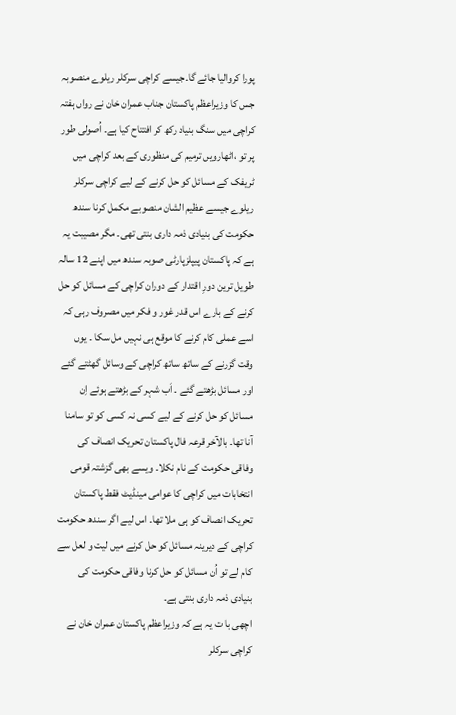پورا کروالیا جائے گا۔جیسے کراچی سرکلر ریلوے منصوبہ جس کا وزیراعظم پاکستان جناب عمران خان نے رواں ہفتہ کراچی میں سنگ بنیاد رکھ کر افتتاح کیا ہے۔ اُصولی طور پر تو ،اٹھارویں ترمیم کی منظوری کے بعد کراچی میں ٹریفک کے مسائل کو حل کرنے کے لیے کراچی سرکلر ریلوے جیسے عظیم الشان منصوبے مکمل کرنا سندھ حکومت کی بنیادی ذمہ داری بنتی تھی۔ مگر مصیبت یہ ہے کہ پاکستان پیپلزپارٹی صوبہ سندھ میں اپنے 12 سالہ طویل ترین دورِ اقتدار کے دوران کراچی کے مسائل کو حل کرنے کے بارے اس قدر غور و فکر میں مصروف رہی کہ اسے عملی کام کرنے کا موقع ہی نہیں مل سکا ۔ یوں وقت گزرنے کے ساتھ ساتھ کراچی کے وسائل گھٹتے گئے اور مسائل بڑھتے گئے ۔ اَب شہر کے بڑھتے ہوئے اِن مسائل کو حل کرنے کے لیے کسی نہ کسی کو تو سامنا آنا تھا۔ بالآخر قرعہ فال پاکستان تحریک انصاف کی وفاقی حکومت کے نام نکلا۔ ویسے بھی گزشتہ قومی انتخابات میں کراچی کا عوامی مینڈیٹ فقط پاکستان تحریک انصاف کو ہی ملا تھا۔ اس لیے اگر سندھ حکومت کراچی کے دیرینہ مسائل کو حل کرنے میں لیت و لعل سے کام لے تو اُن مسائل کو حل کرنا وفاقی حکومت کی بنیادی ذمہ داری بنتی ہے۔
اچھی با ت یہ ہے کہ وزیراعظم پاکستان عمران خان نے کراچی سرکلر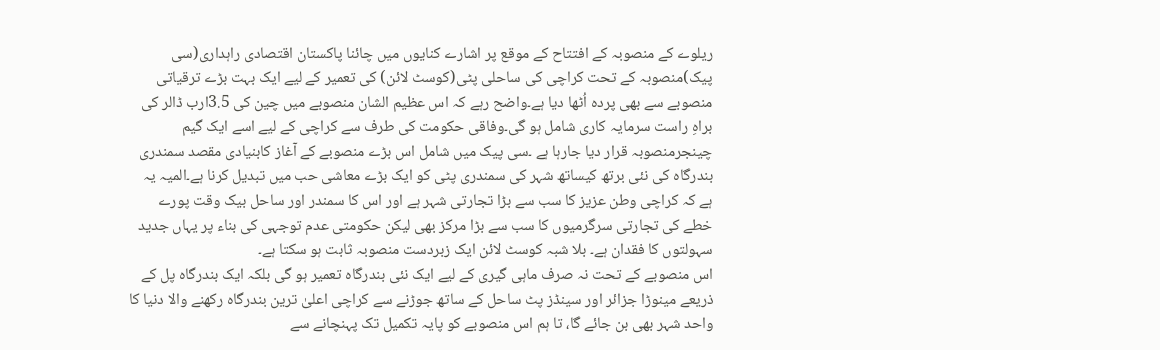ریلوے کے منصوبہ کے افتتاح کے موقع پر اشارے کنایوں میں چائنا پاکستان اقتصادی راہداری(سی پیک)منصوبہ کے تحت کراچی کی ساحلی پٹی(کوسٹ لائن) کی تعمیر کے لیے ایک بہت بڑے ترقیاتی منصوبے سے بھی پردہ اُٹھا دیا ہے۔واضح رہے کہ اس عظیم الشان منصوبے میں چین کی 3.5ارب ڈالر کی براہِ راست سرمایہ کاری شامل ہو گی۔وفاقی حکومت کی طرف سے کراچی کے لیے اسے ایک گیم چینجرمنصوبہ قرار دیا جارہا ہے ۔سی پیک میں شامل اس بڑے منصوبے کے آغاز کابنیادی مقصد سمندری بندرگاہ کی نئی برتھ کیساتھ شہر کی سمندری پٹی کو ایک بڑے معاشی حب میں تبدیل کرنا ہے۔المیہ یہ ہے کہ کراچی وطن عزیز کا سب سے بڑا تجارتی شہر ہے اور اس کا سمندر اور ساحل بیک وقت پورے خطے کی تجارتی سرگرمیوں کا سب سے بڑا مرکز بھی لیکن حکومتی عدم توجہی کی بناء پر یہاں جدید سہولتوں کا فقدان ہے۔ بلا شبہ کوسٹ لائن ایک زبردست منصوبہ ثابت ہو سکتا ہے۔
اس منصوبے کے تحت نہ صرف ماہی گیری کے لیے ایک نئی بندرگاہ تعمیر ہو گی بلکہ ایک بندرگاہ پل کے ذریعے مینوڑا جزائر اور سینڈز پٹ ساحل کے ساتھ جوڑنے سے کراچی اعلیٰ ترین بندرگاہ رکھنے والا دنیا کا واحد شہر بھی بن جائے گا، تا ہم اس منصوبے کو پایہ تکمیل تک پہنچانے سے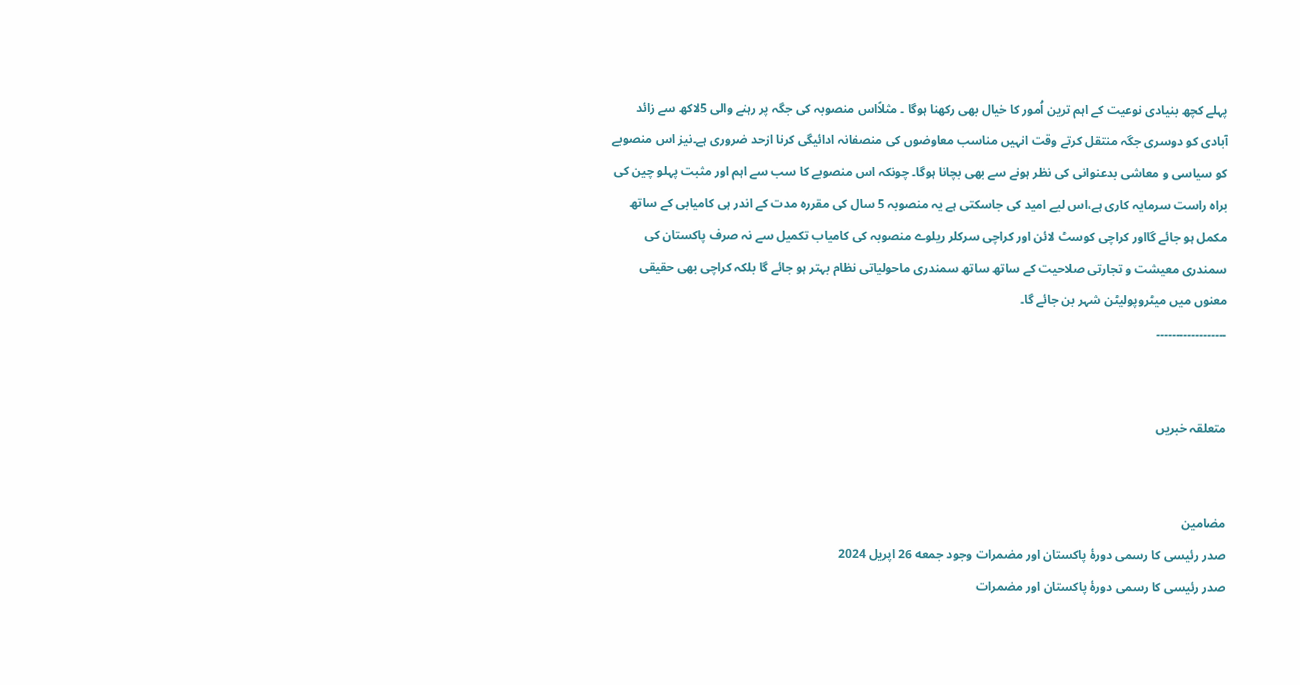پہلے کچھ بنیادی نوعیت کے اہم ترین اُمور کا خیال بھی رکھنا ہوگا ۔ مثلاًاس منصوبہ کی جگہ پر رہنے والی 5لاکھ سے زائد آبادی کو دوسری جگہ منتقل کرتے وقت انہیں مناسب معاوضوں کی منصفانہ ادائیگی کرنا ازحد ضروری ہے۔نیز اس منصوبے کو سیاسی و معاشی بدعنوانی کی نظر ہونے سے بھی بچانا ہوگا۔ چونکہ اس منصوبے کا سب سے اہم اور مثبت پہلو چین کی براہ راست سرمایہ کاری ہے،اس لیے امید کی جاسکتی ہے یہ منصوبہ 5 سال کی مقررہ مدت کے اندر ہی کامیابی کے ساتھ مکمل ہو جائے گااور کراچی کوسٹ لائن اور کراچی سرکلر ریلوے منصوبہ کی کامیاب تکمیل سے نہ صرف پاکستان کی سمندری معیشت و تجارتی صلاحیت کے ساتھ ساتھ سمندری ماحولیاتی نظام بہتر ہو جائے گا بلکہ کراچی بھی حقیقی معنوں میں میٹروپولیٹن شہر بن جائے گا۔
۔۔۔۔۔۔۔۔۔۔۔۔۔۔۔۔۔۔


متعلقہ خبریں


مضامین
صدر رئیسی کا رسمی دورۂ پاکستان اور مضمرات وجود جمعه 26 اپریل 2024
صدر رئیسی کا رسمی دورۂ پاکستان اور مضمرات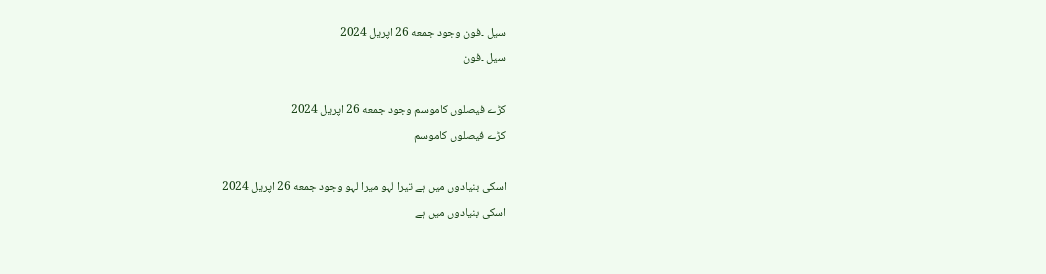سیل ۔فون وجود جمعه 26 اپریل 2024
سیل ۔فون

کڑے فیصلوں کاموسم وجود جمعه 26 اپریل 2024
کڑے فیصلوں کاموسم

اسکی بنیادوں میں ہے تیرا لہو میرا لہو وجود جمعه 26 اپریل 2024
اسکی بنیادوں میں ہے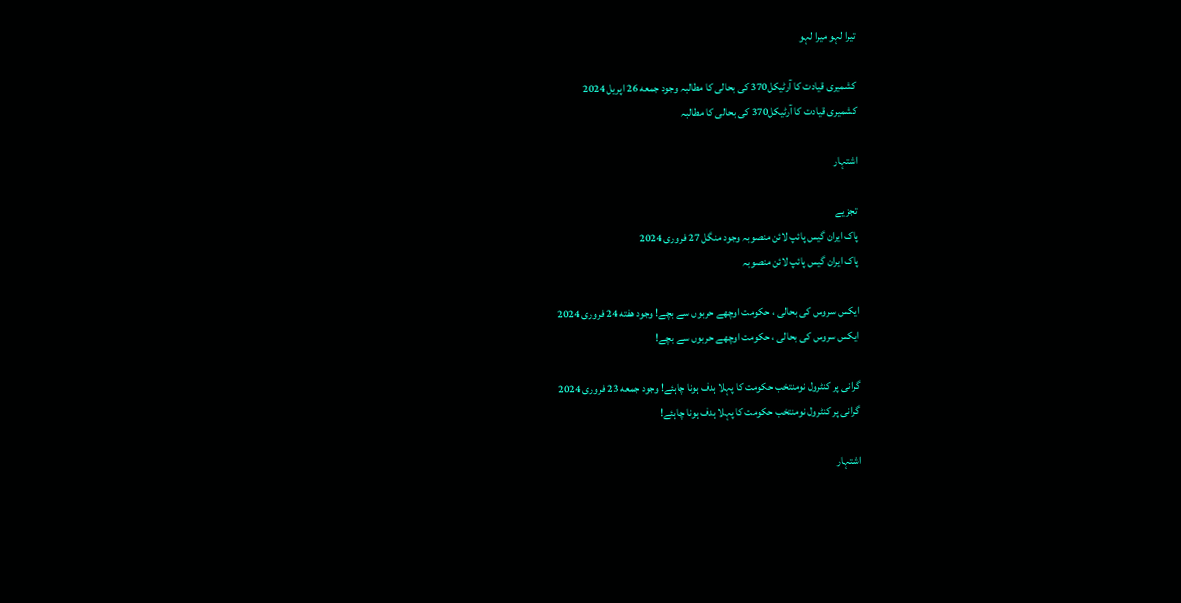تیرا لہو میرا لہو

کشمیری قیادت کا آرٹیکل370 کی بحالی کا مطالبہ وجود جمعه 26 اپریل 2024
کشمیری قیادت کا آرٹیکل370 کی بحالی کا مطالبہ

اشتہار

تجزیے
پاک ایران گیس پائپ لائن منصوبہ وجود منگل 27 فروری 2024
پاک ایران گیس پائپ لائن منصوبہ

ایکس سروس کی بحالی ، حکومت اوچھے حربوں سے بچے! وجود هفته 24 فروری 2024
ایکس سروس کی بحالی ، حکومت اوچھے حربوں سے بچے!

گرانی پر کنٹرول نومنتخب حکومت کا پہلا ہدف ہونا چاہئے! وجود جمعه 23 فروری 2024
گرانی پر کنٹرول نومنتخب حکومت کا پہلا ہدف ہونا چاہئے!

اشتہار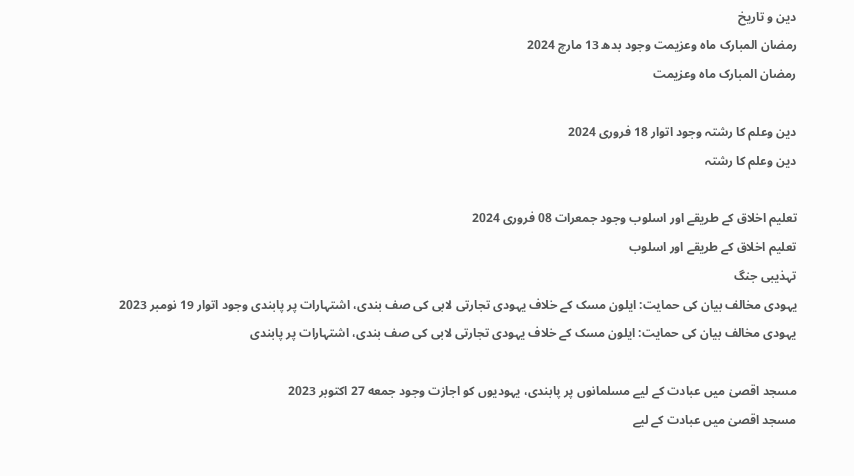دین و تاریخ
رمضان المبارک ماہ وعزیمت وجود بدھ 13 مارچ 2024
رمضان المبارک ماہ وعزیمت

دین وعلم کا رشتہ وجود اتوار 18 فروری 2024
دین وعلم کا رشتہ

تعلیم اخلاق کے طریقے اور اسلوب وجود جمعرات 08 فروری 2024
تعلیم اخلاق کے طریقے اور اسلوب
تہذیبی جنگ
یہودی مخالف بیان کی حمایت: ایلون مسک کے خلاف یہودی تجارتی لابی کی صف بندی، اشتہارات پر پابندی وجود اتوار 19 نومبر 2023
یہودی مخالف بیان کی حمایت: ایلون مسک کے خلاف یہودی تجارتی لابی کی صف بندی، اشتہارات پر پابندی

مسجد اقصیٰ میں عبادت کے لیے مسلمانوں پر پابندی، یہودیوں کو اجازت وجود جمعه 27 اکتوبر 2023
مسجد اقصیٰ میں عبادت کے لیے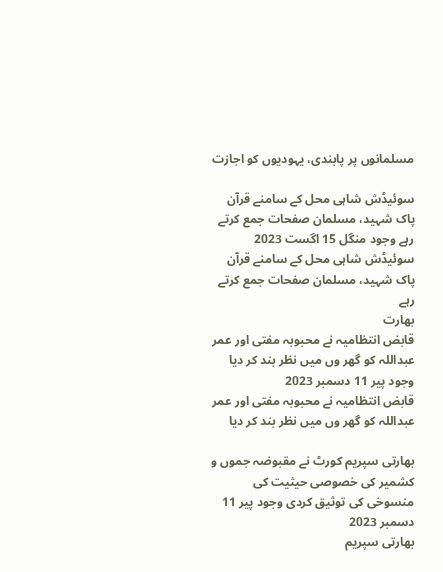مسلمانوں پر پابندی، یہودیوں کو اجازت

سوئیڈش شاہی محل کے سامنے قرآن پاک شہید، مسلمان صفحات جمع کرتے رہے وجود منگل 15 اگست 2023
سوئیڈش شاہی محل کے سامنے قرآن پاک شہید، مسلمان صفحات جمع کرتے رہے
بھارت
قابض انتظامیہ نے محبوبہ مفتی اور عمر عبداللہ کو گھر وں میں نظر بند کر دیا وجود پیر 11 دسمبر 2023
قابض انتظامیہ نے محبوبہ مفتی اور عمر عبداللہ کو گھر وں میں نظر بند کر دیا

بھارتی سپریم کورٹ نے مقبوضہ جموں و کشمیر کی خصوصی حیثیت کی منسوخی کی توثیق کردی وجود پیر 11 دسمبر 2023
بھارتی سپریم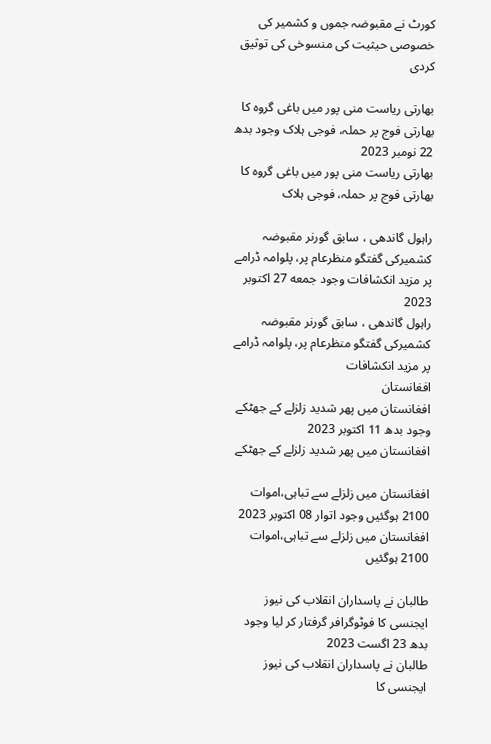کورٹ نے مقبوضہ جموں و کشمیر کی خصوصی حیثیت کی منسوخی کی توثیق کردی

بھارتی ریاست منی پور میں باغی گروہ کا بھارتی فوج پر حملہ، فوجی ہلاک وجود بدھ 22 نومبر 2023
بھارتی ریاست منی پور میں باغی گروہ کا بھارتی فوج پر حملہ، فوجی ہلاک

راہول گاندھی ، سابق گورنر مقبوضہ کشمیرکی گفتگو منظرعام پر، پلوامہ ڈرامے پر مزید انکشافات وجود جمعه 27 اکتوبر 2023
راہول گاندھی ، سابق گورنر مقبوضہ کشمیرکی گفتگو منظرعام پر، پلوامہ ڈرامے پر مزید انکشافات
افغانستان
افغانستان میں پھر شدید زلزلے کے جھٹکے وجود بدھ 11 اکتوبر 2023
افغانستان میں پھر شدید زلزلے کے جھٹکے

افغانستان میں زلزلے سے تباہی،اموات 2100 ہوگئیں وجود اتوار 08 اکتوبر 2023
افغانستان میں زلزلے سے تباہی،اموات 2100 ہوگئیں

طالبان نے پاسداران انقلاب کی نیوز ایجنسی کا فوٹوگرافر گرفتار کر لیا وجود بدھ 23 اگست 2023
طالبان نے پاسداران انقلاب کی نیوز ایجنسی کا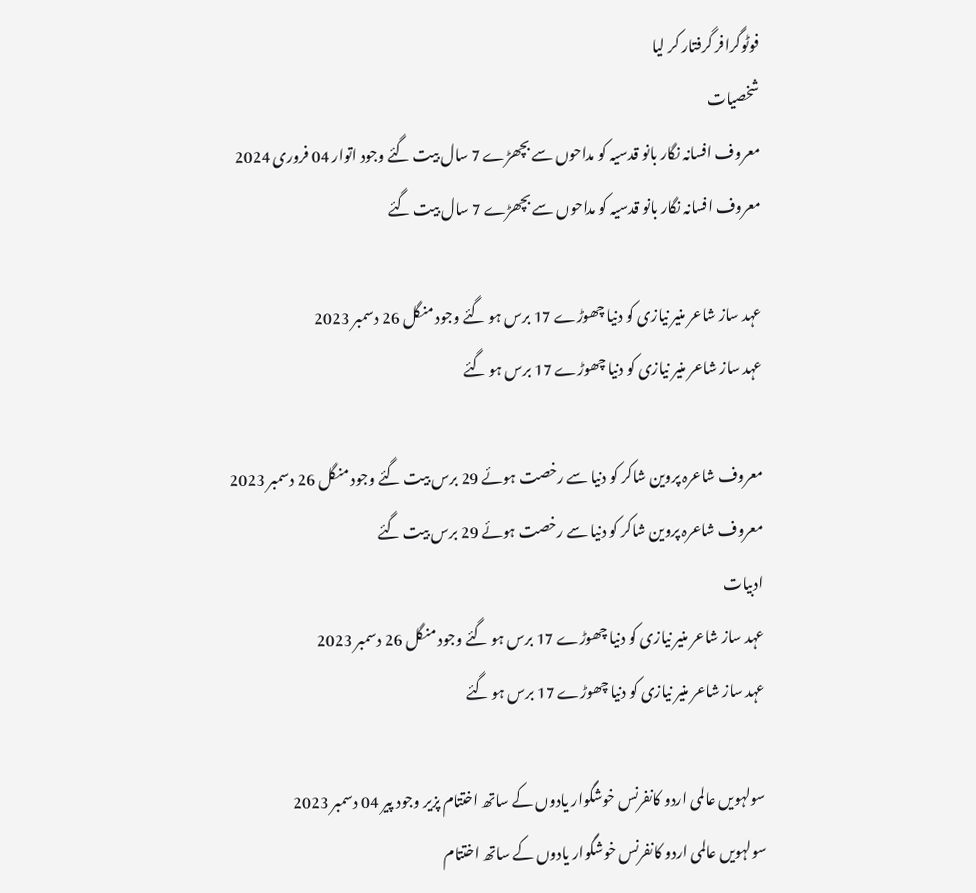فوٹوگرافر گرفتار کر لیا
شخصیات
معروف افسانہ نگار بانو قدسیہ کو مداحوں سے بچھڑے 7 سال بیت گئے وجود اتوار 04 فروری 2024
معروف افسانہ نگار بانو قدسیہ کو مداحوں سے بچھڑے 7 سال بیت گئے

عہد ساز شاعر منیر نیازی کو دنیا چھوڑے 17 برس ہو گئے وجود منگل 26 دسمبر 2023
عہد ساز شاعر منیر نیازی کو دنیا چھوڑے 17 برس ہو گئے

معروف شاعرہ پروین شاکر کو دنیا سے رخصت ہوئے 29 برس بیت گئے وجود منگل 26 دسمبر 2023
معروف شاعرہ پروین شاکر کو دنیا سے رخصت ہوئے 29 برس بیت گئے
ادبیات
عہد ساز شاعر منیر نیازی کو دنیا چھوڑے 17 برس ہو گئے وجود منگل 26 دسمبر 2023
عہد ساز شاعر منیر نیازی کو دنیا چھوڑے 17 برس ہو گئے

سولہویں عالمی اردو کانفرنس خوشگوار یادوں کے ساتھ اختتام پزیر وجود پیر 04 دسمبر 2023
سولہویں عالمی اردو کانفرنس خوشگوار یادوں کے ساتھ اختتام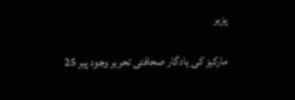پزیر

مارکیز کی یادگار صحافتی تحریر وجود پیر 25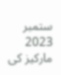ستمبر 2023
مارکیز کی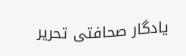یادگار صحافتی تحریر